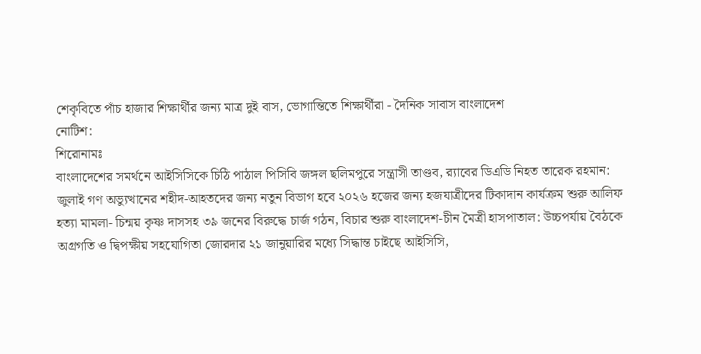শেকৃবিতে পাঁচ হাজার শিক্ষার্থীর জন্য মাত্র দুই বাস, ভোগান্তিতে শিক্ষার্থীরা - দৈনিক সাবাস বাংলাদেশ
নোটিশ:
শিরোনামঃ
বাংলাদেশের সমর্থনে আইসিসিকে চিঠি পাঠাল পিসিবি জঙ্গল ছলিমপুরে সন্ত্রাসী তাণ্ডব, র‍্যাবের ডিএডি নিহত তারেক রহমান: জুলাই গণ অভ্যুত্থানের শহীদ-আহতদের জন্য নতুন বিভাগ হবে ২০২৬ হজের জন্য হজযাত্রীদের টিকাদান কার্যক্রম শুরু আলিফ হত্যা মামলা- চিন্ময় কৃষ্ণ দাসসহ ৩৯ জনের বিরুদ্ধে চার্জ গঠন, বিচার শুরু বাংলাদেশ-চীন মৈত্রী হাসপাতাল: উচ্চপর্যায় বৈঠকে অগ্রগতি ও দ্বিপক্ষীয় সহযোগিতা জোরদার ২১ জানুয়ারির মধ্যে সিদ্ধান্ত চাইছে আইসিসি,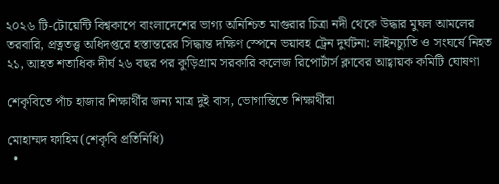২০২৬ টি-টোয়েন্টি বিশ্বকাপে বাংলাদেশের ভাগ্য অনিশ্চিত মাগুরার চিত্রা নদী থেকে উদ্ধার মুঘল আমলের তরবারি, প্রত্নতত্ত্ব অধিদপ্তরে হস্তান্তরের সিদ্ধান্ত দক্ষিণ স্পেনে ভয়াবহ ট্রেন দুর্ঘটনা: লাইনচ্যুতি ও সংঘর্ষে নিহত ২১, আহত শতাধিক দীর্ঘ ২৬ বছর পর কুড়িগ্রাম সরকারি কলেজ রিপোর্টার্স ক্লাবের আহ্বায়ক কমিটি ঘোষণা

শেকৃবিতে পাঁচ হাজার শিক্ষার্থীর জন্য মাত্র দুই বাস, ভোগান্তিতে শিক্ষার্থীরা

মোহাম্মদ ফাহিম(শেকৃবি প্রতিনিধি)
  •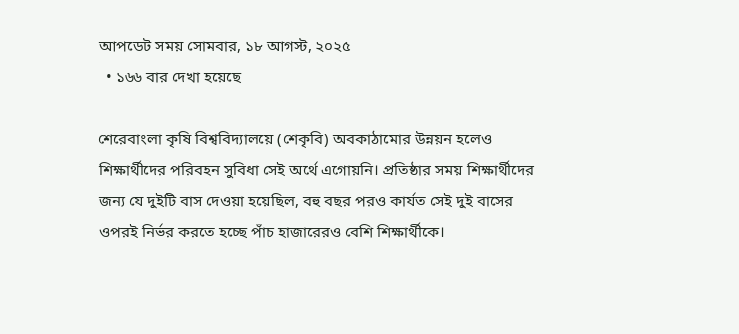আপডেট সময় সোমবার, ১৮ আগস্ট, ২০২৫
  • ১৬৬ বার দেখা হয়েছে

শেরেবাংলা কৃষি বিশ্ববিদ্যালয়ে (শেকৃবি) অবকাঠামোর উন্নয়ন হলেও শিক্ষার্থীদের পরিবহন সুবিধা সেই অর্থে এগোয়নি। প্রতিষ্ঠার সময় শিক্ষার্থীদের জন্য যে দুইটি বাস দেওয়া হয়েছিল, বহু বছর পরও কার্যত সেই দুই বাসের ওপরই নির্ভর করতে হচ্ছে পাঁচ হাজারেরও বেশি শিক্ষার্থীকে।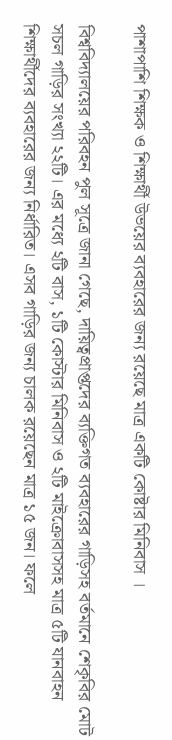পাশাপাশি শিক্ষক ও শিক্ষার্থী উভয়ের ব্যবহারের জন্য রয়েছে মাত্র একটি কোষ্টার মিনিবাস ।

বিশ্ববিদ্যালয়ের পরিবহন পুল সূত্রে জানা গেছে, দায়িত্বপ্রাপ্তদের ব্যক্তিগত ব্যবহারের গাড়িসহ বর্তমানে শেকৃবির মোট সচল গাড়ির সংখ্যা ২২টি। এর মধ্যে ২টি বাস, ১টি কোস্টার মিনিবাস ও ২টি মাইক্রোবাসসহ মাত্র ৫টি যানবাহন শিক্ষার্থীদের ব্যবহারের জন্য নির্ধারিত। এসব গাড়ির জন্য চালক রয়েছেন মাত্র ১৫ জন। ফলে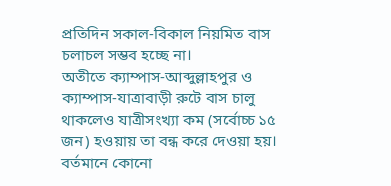প্রতিদিন সকাল-বিকাল নিয়মিত বাস চলাচল সম্ভব হচ্ছে না।
অতীতে ক্যাম্পাস-আব্দুল্লাহপুর ও ক্যাম্পাস-যাত্রাবাড়ী রুটে বাস চালু থাকলেও যাত্রীসংখ্যা কম (সর্বোচ্চ ১৫ জন) হওয়ায় তা বন্ধ করে দেওয়া হয়। বর্তমানে কোনো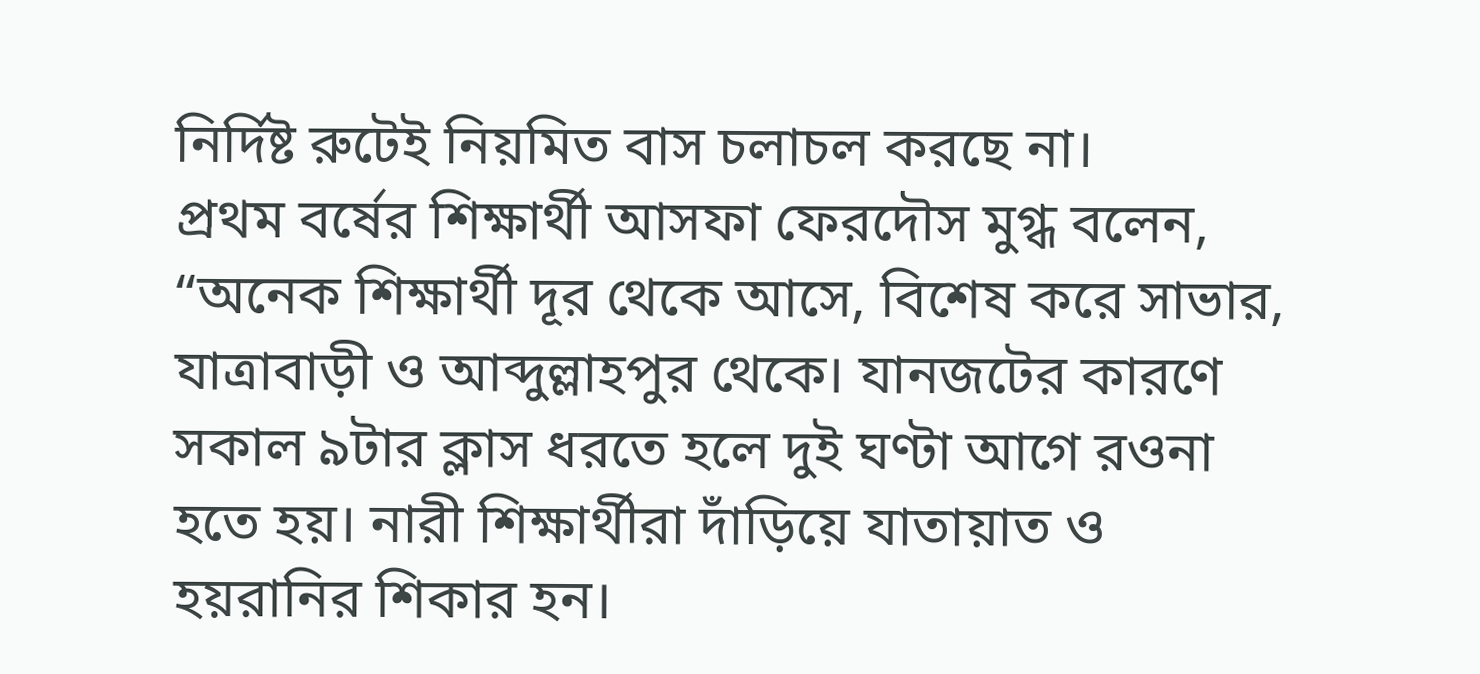নির্দিষ্ট রুটেই নিয়মিত বাস চলাচল করছে না।
প্রথম বর্ষের শিক্ষার্থী আসফা ফেরদৌস মুগ্ধ বলেন, “অনেক শিক্ষার্থী দূর থেকে আসে, বিশেষ করে সাভার, যাত্রাবাড়ী ও আব্দুল্লাহপুর থেকে। যানজটের কারণে সকাল ৯টার ক্লাস ধরতে হলে দুই ঘণ্টা আগে রওনা হতে হয়। নারী শিক্ষার্থীরা দাঁড়িয়ে যাতায়াত ও হয়রানির শিকার হন।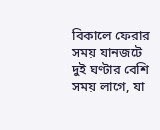বিকালে ফেরার সময় যানজটে দুই ঘণ্টার বেশি সময় লাগে, যা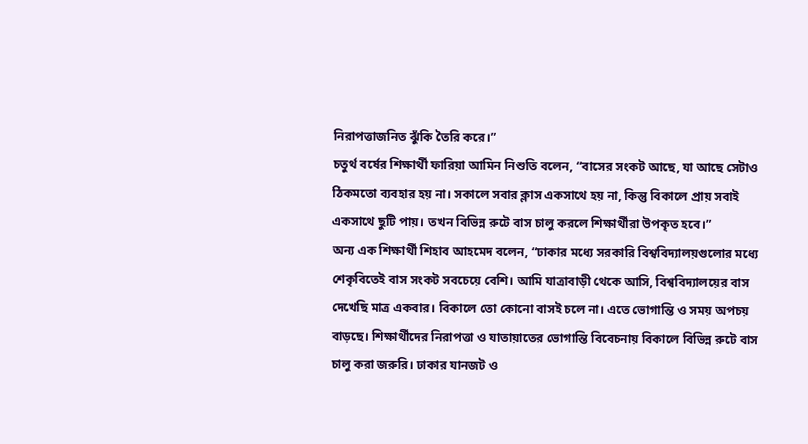নিরাপত্তাজনিত ঝুঁকি তৈরি করে।”
চতুর্থ বর্ষের শিক্ষার্থী ফারিয়া আমিন নিশুতি বলেন, “বাসের সংকট আছে, যা আছে সেটাও ঠিকমতো ব্যবহার হয় না। সকালে সবার ক্লাস একসাথে হয় না, কিন্তু বিকালে প্রায় সবাই একসাথে ছুটি পায়। তখন বিভিন্ন রুটে বাস চালু করলে শিক্ষার্থীরা উপকৃত হবে।”
অন্য এক শিক্ষার্থী শিহাব আহমেদ বলেন, “ঢাকার মধ্যে সরকারি বিশ্ববিদ্যালয়গুলোর মধ্যে শেকৃবিতেই বাস সংকট সবচেয়ে বেশি। আমি যাত্রাবাড়ী থেকে আসি, বিশ্ববিদ্যালয়ের বাস দেখেছি মাত্র একবার। বিকালে তো কোনো বাসই চলে না। এতে ভোগান্তি ও সময় অপচয় বাড়ছে। শিক্ষার্থীদের নিরাপত্তা ও যাতায়াতের ভোগান্তি বিবেচনায় বিকালে বিভিন্ন রুটে বাস চালু করা জরুরি। ঢাকার যানজট ও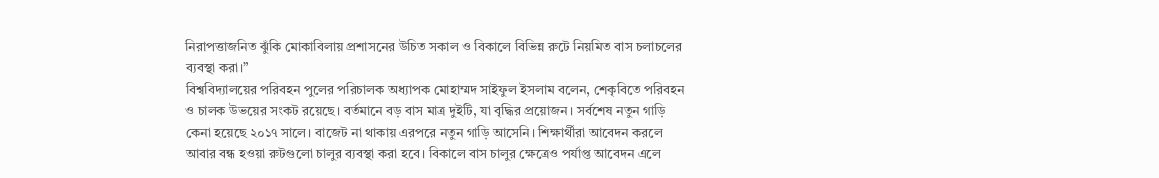নিরাপত্তাজনিত ঝুঁকি মোকাবিলায় প্রশাসনের উচিত সকাল ও বিকালে বিভিন্ন রুটে নিয়মিত বাস চলাচলের ব্যবস্থা করা।”
বিশ্ববিদ্যালয়ের পরিবহন পুলের পরিচালক অধ্যাপক মোহাম্মদ সাইফুল ইসলাম বলেন, শেকৃবিতে পরিবহন ও চালক উভয়ের সংকট রয়েছে। বর্তমানে বড় বাস মাত্র দুইটি, যা বৃদ্ধির প্রয়োজন। সর্বশেষ নতুন গাড়ি কেনা হয়েছে ২০১৭ সালে। বাজেট না থাকায় এরপরে নতুন গাড়ি আসেনি। শিক্ষার্থীরা আবেদন করলে আবার বন্ধ হওয়া রুটগুলো চালুর ব্যবস্থা করা হবে। বিকালে বাস চালুর ক্ষেত্রেও পর্যাপ্ত আবেদন এলে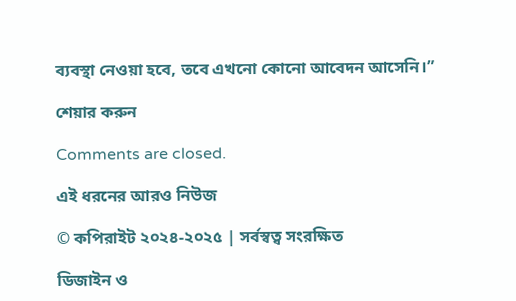ব্যবস্থা নেওয়া হবে, তবে এখনো কোনো আবেদন আসেনি।”

শেয়ার করুন

Comments are closed.

এই ধরনের আরও নিউজ

© কপিরাইট ২০২৪-২০২৫ | সর্বস্বত্ব সংরক্ষিত

ডিজাইন ও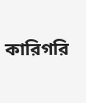কারিগরি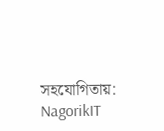সহযোগিতায়: NagorikIT